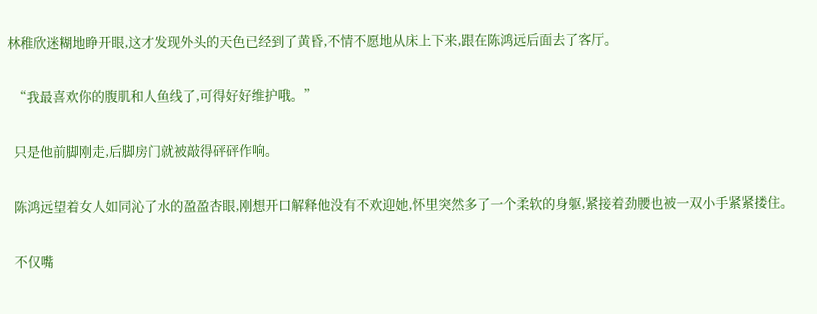林稚欣迷糊地睁开眼,这才发现外头的天色已经到了黄昏,不情不愿地从床上下来,跟在陈鸿远后面去了客厅。

  “我最喜欢你的腹肌和人鱼线了,可得好好维护哦。”

  只是他前脚刚走,后脚房门就被敲得砰砰作响。

  陈鸿远望着女人如同沁了水的盈盈杏眼,刚想开口解释他没有不欢迎她,怀里突然多了一个柔软的身躯,紧接着劲腰也被一双小手紧紧搂住。

  不仅嘴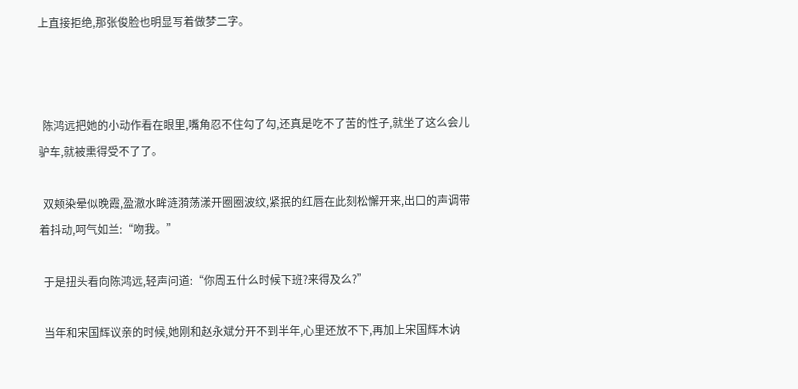上直接拒绝,那张俊脸也明显写着做梦二字。



  陈鸿远把她的小动作看在眼里,嘴角忍不住勾了勾,还真是吃不了苦的性子,就坐了这么会儿驴车,就被熏得受不了了。

  双颊染晕似晚霞,盈澈水眸涟漪荡漾开圈圈波纹,紧抿的红唇在此刻松懈开来,出口的声调带着抖动,呵气如兰:“吻我。”

  于是扭头看向陈鸿远,轻声问道:“你周五什么时候下班?来得及么?”

  当年和宋国辉议亲的时候,她刚和赵永斌分开不到半年,心里还放不下,再加上宋国辉木讷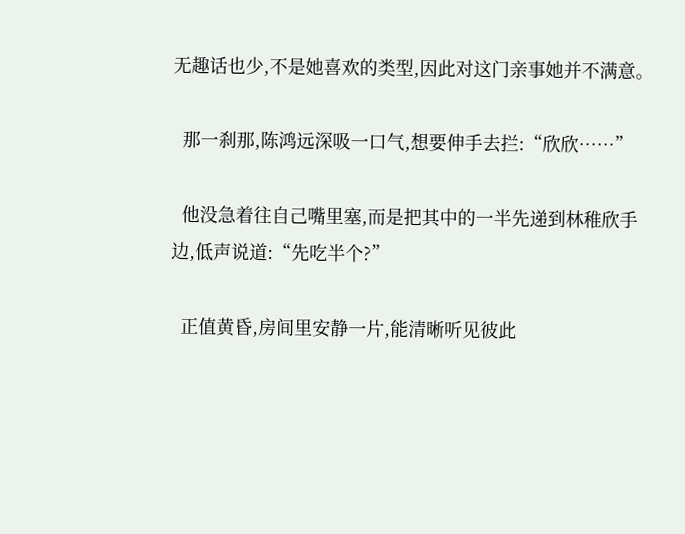无趣话也少,不是她喜欢的类型,因此对这门亲事她并不满意。

  那一刹那,陈鸿远深吸一口气,想要伸手去拦:“欣欣……”

  他没急着往自己嘴里塞,而是把其中的一半先递到林稚欣手边,低声说道:“先吃半个?”

  正值黄昏,房间里安静一片,能清晰听见彼此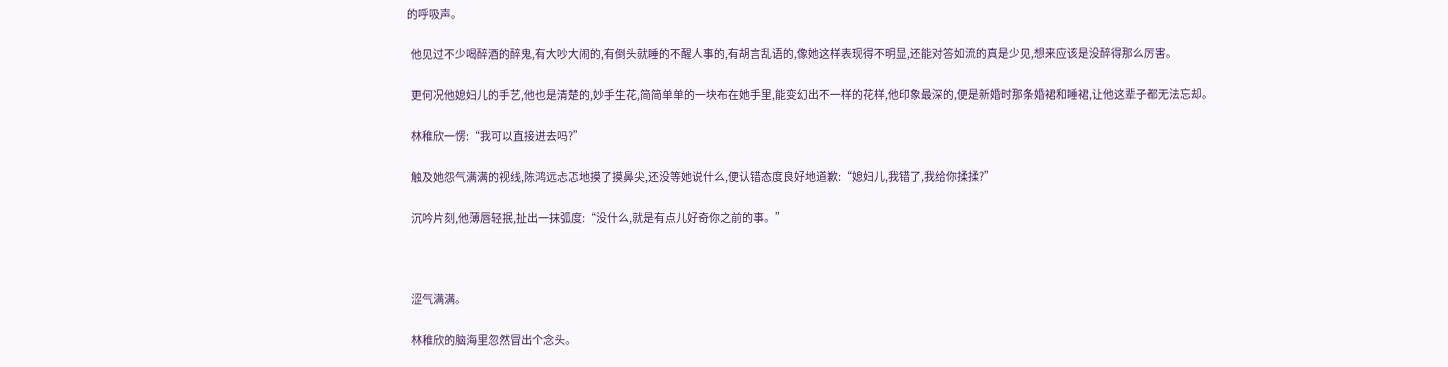的呼吸声。

  他见过不少喝醉酒的醉鬼,有大吵大闹的,有倒头就睡的不醒人事的,有胡言乱语的,像她这样表现得不明显,还能对答如流的真是少见,想来应该是没醉得那么厉害。

  更何况他媳妇儿的手艺,他也是清楚的,妙手生花,简简单单的一块布在她手里,能变幻出不一样的花样,他印象最深的,便是新婚时那条婚裙和睡裙,让他这辈子都无法忘却。

  林稚欣一愣:“我可以直接进去吗?”

  触及她怨气满满的视线,陈鸿远忐忑地摸了摸鼻尖,还没等她说什么,便认错态度良好地道歉:“媳妇儿,我错了,我给你揉揉?”

  沉吟片刻,他薄唇轻抿,扯出一抹弧度:“没什么,就是有点儿好奇你之前的事。”



  涩气满满。

  林稚欣的脑海里忽然冒出个念头。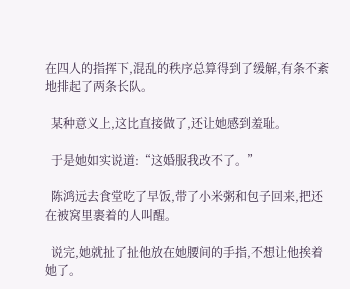在四人的指挥下,混乱的秩序总算得到了缓解,有条不紊地排起了两条长队。

  某种意义上,这比直接做了,还让她感到羞耻。

  于是她如实说道:“这婚服我改不了。”

  陈鸿远去食堂吃了早饭,带了小米粥和包子回来,把还在被窝里裹着的人叫醒。

  说完,她就扯了扯他放在她腰间的手指,不想让他挨着她了。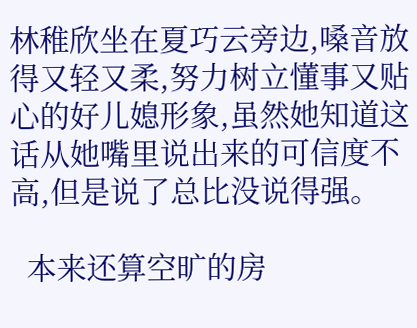林稚欣坐在夏巧云旁边,嗓音放得又轻又柔,努力树立懂事又贴心的好儿媳形象,虽然她知道这话从她嘴里说出来的可信度不高,但是说了总比没说得强。

  本来还算空旷的房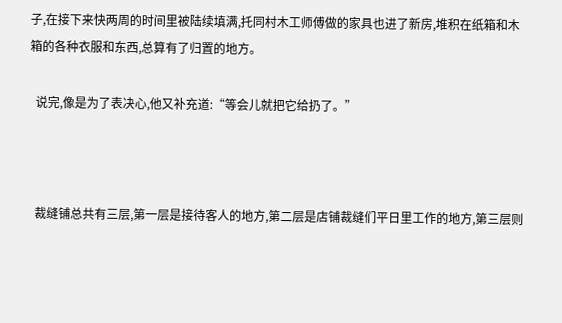子,在接下来快两周的时间里被陆续填满,托同村木工师傅做的家具也进了新房,堆积在纸箱和木箱的各种衣服和东西,总算有了归置的地方。

  说完,像是为了表决心,他又补充道:“等会儿就把它给扔了。”



  裁缝铺总共有三层,第一层是接待客人的地方,第二层是店铺裁缝们平日里工作的地方,第三层则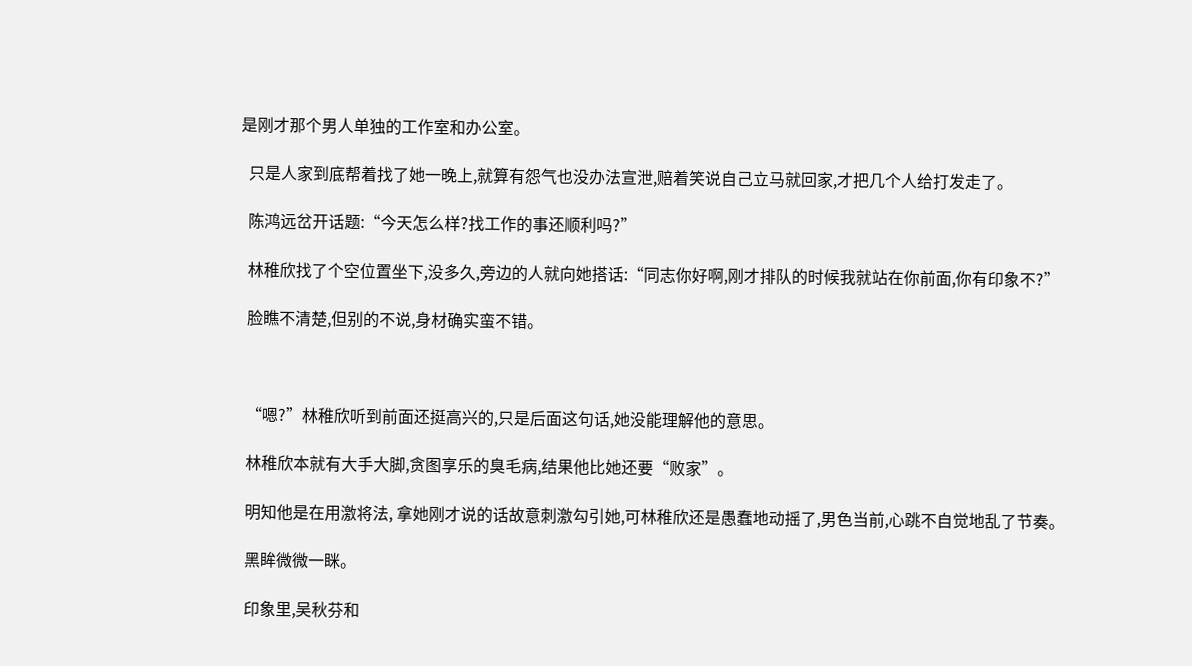是刚才那个男人单独的工作室和办公室。

  只是人家到底帮着找了她一晚上,就算有怨气也没办法宣泄,赔着笑说自己立马就回家,才把几个人给打发走了。

  陈鸿远岔开话题:“今天怎么样?找工作的事还顺利吗?”

  林稚欣找了个空位置坐下,没多久,旁边的人就向她搭话:“同志你好啊,刚才排队的时候我就站在你前面,你有印象不?”

  脸瞧不清楚,但别的不说,身材确实蛮不错。



  “嗯?”林稚欣听到前面还挺高兴的,只是后面这句话,她没能理解他的意思。

  林稚欣本就有大手大脚,贪图享乐的臭毛病,结果他比她还要“败家”。

  明知他是在用激将法, 拿她刚才说的话故意刺激勾引她,可林稚欣还是愚蠢地动摇了,男色当前,心跳不自觉地乱了节奏。

  黑眸微微一眯。

  印象里,吴秋芬和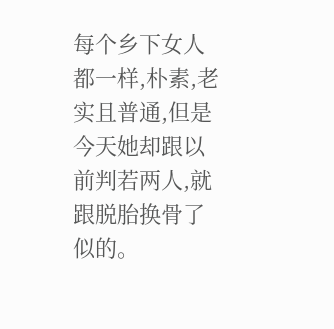每个乡下女人都一样,朴素,老实且普通,但是今天她却跟以前判若两人,就跟脱胎换骨了似的。